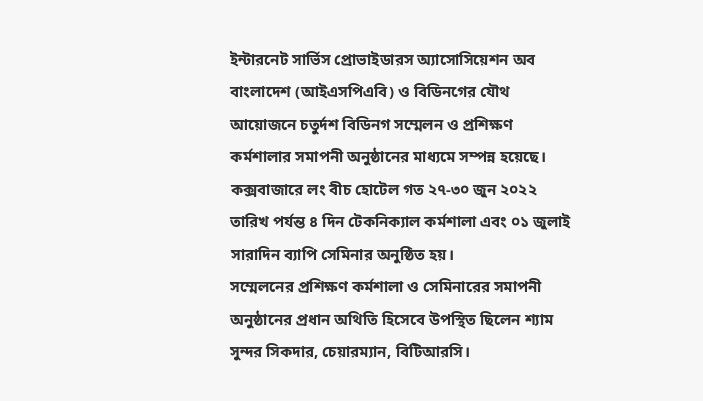ইন্টারনেট সার্ভিস প্রোভাইডারস অ্যাসোসিয়েশন অব বাংলাদেশ (আইএসপিএবি) ও বিডিনগের যৌথ আয়োজনে চতুর্দশ বিডিনগ সম্মেলন ও প্রশিক্ষণ কর্মশালার সমাপনী অনুষ্ঠানের মাধ্যমে সম্পন্ন হয়েছে।
কক্সবাজারে লং বীচ হোটেল গত ২৭-৩০ জুন ২০২২ তারিখ পর্যন্ত ৪ দিন টেকনিক্যাল কর্মশালা এবং ০১ জুলাই সারাদিন ব্যাপি সেমিনার অনুষ্ঠিত হয়।
সম্মেলনের প্রশিক্ষণ কর্মশালা ও সেমিনারের সমাপনী অনুষ্ঠানের প্রধান অথিতি হিসেবে উপস্থিত ছিলেন শ্যাম সুন্দর সিকদার, চেয়ারম্যান, বিটিআরসি।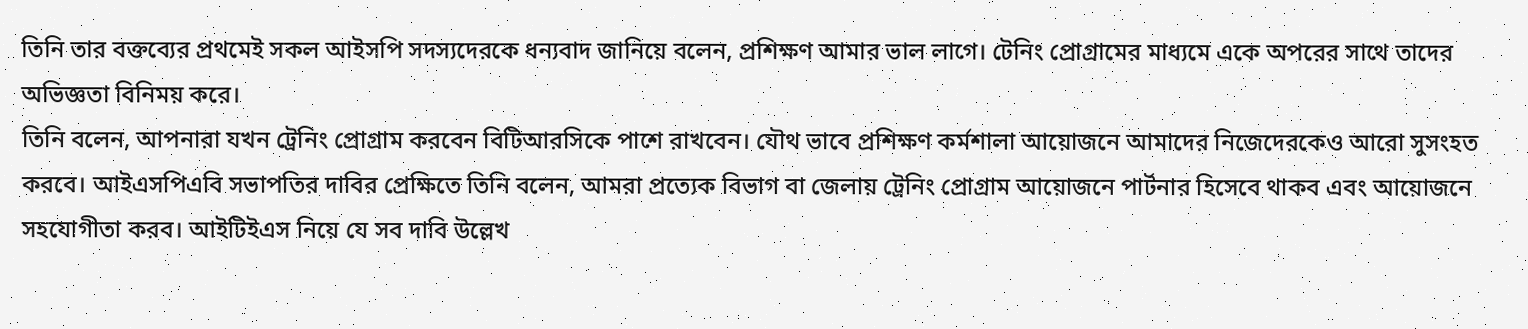তিনি তার বক্তব্যের প্রথমেই সকল আইসপি সদস্যদেরকে ধন্যবাদ জানিয়ে বলেন, প্রশিক্ষণ আমার ভাল লাগে। টেনিং প্রোগ্রামের মাধ্যমে একে অপরের সাথে তাদের অভিজ্ঞতা বিনিময় করে।
তিনি বলেন, আপনারা যখন ট্রেনিং প্রোগ্রাম করবেন বিটিআরসিকে পাশে রাখবেন। যৌথ ভাবে প্রশিক্ষণ কর্মশালা আয়োজনে আমাদের নিজেদেরকেও আরো সুসংহত করবে। আইএসপিএবি সভাপতির দাবির প্রেক্ষিতে তিনি বলেন, আমরা প্রত্যেক বিভাগ বা জেলায় ট্রেনিং প্রোগ্রাম আয়োজনে পার্টনার হিসেবে থাকব এবং আয়োজনে সহযোগীতা করব। আইটিইএস নিয়ে যে সব দাবি উল্লেখ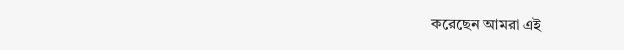করেছেন আমরা এই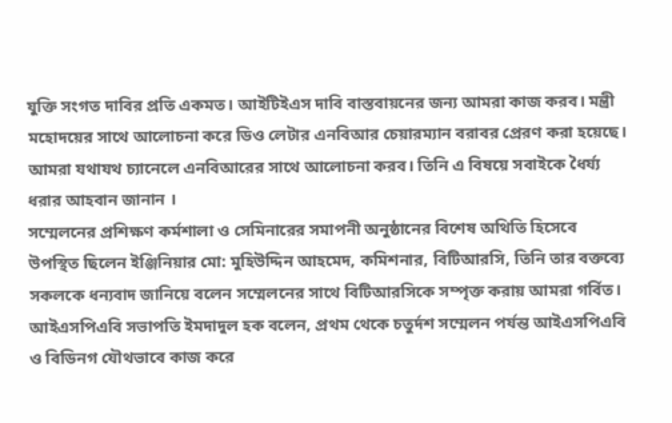যুক্তি সংগত দাবির প্রতি একমত। আইটিইএস দাবি বাস্তবায়নের জন্য আমরা কাজ করব। মন্ত্রী মহোদয়ের সাথে আলোচনা করে ডিও লেটার এনবিআর চেয়ারম্যান বরাবর প্রেরণ করা হয়েছে। আমরা যথাযথ চ্যানেলে এনবিআরের সাথে আলোচনা করব। তিনি এ বিষয়ে সবাইকে ধৈর্য্য ধরার আহবান জানান ।
সম্মেলনের প্রশিক্ষণ কর্মশালা ও সেমিনারের সমাপনী অনুষ্ঠানের বিশেষ অথিতি হিসেবে উপস্থিত ছিলেন ইঞ্জিনিয়ার মো: মুহিউদ্দিন আহমেদ, কমিশনার, বিটিআরসি, তিনি তার বক্তব্যে সকলকে ধন্যবাদ জানিয়ে বলেন সম্মেলনের সাথে বিটিআরসিকে সম্পৃক্ত করায় আমরা গর্বিত।
আইএসপিএবি সভাপতি ইমদাদুল হক বলেন, প্রথম থেকে চতুর্দশ সম্মেলন পর্যন্ত আইএসপিএবি ও বিডিনগ যৌথভাবে কাজ করে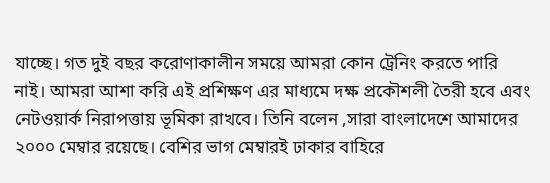যাচ্ছে। গত দুই বছর করোণাকালীন সময়ে আমরা কোন ট্রেনিং করতে পারি নাই। আমরা আশা করি এই প্রশিক্ষণ এর মাধ্যমে দক্ষ প্রকৌশলী তৈরী হবে এবং নেটওয়ার্ক নিরাপত্তায় ভূমিকা রাখবে। তিনি বলেন ,সারা বাংলাদেশে আমাদের ২০০০ মেম্বার রয়েছে। বেশির ভাগ মেম্বারই ঢাকার বাহিরে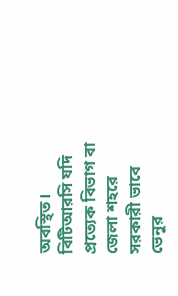অবস্থিত। বিটিআরসি যদি প্রত্যেক বিভাগ বা জেলা শহরে সরকারী ভাবে ভেনুর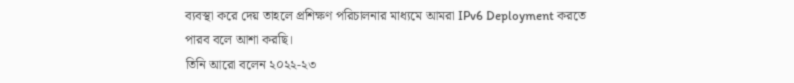ব্যবস্থা করে দেয় তাহলে প্রশিক্ষণ পরিচালনার মাধ্যমে আমরা IPv6 Deployment করতে পারব বলে আশা করছি।
তিনি আরো বলেন ২০২২-২৩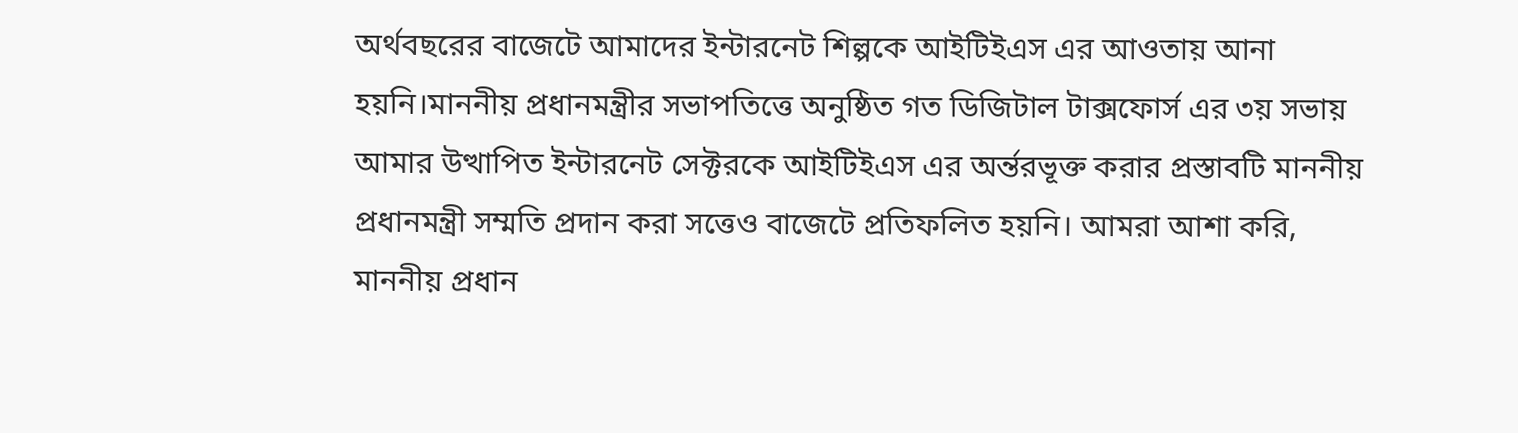অর্থবছরের বাজেটে আমাদের ইন্টারনেট শিল্পকে আইটিইএস এর আওতায় আনা হয়নি।মাননীয় প্রধানমন্ত্রীর সভাপতিত্তে অনুষ্ঠিত গত ডিজিটাল টাক্সফোর্স এর ৩য় সভায় আমার উত্থাপিত ইন্টারনেট সেক্টরকে আইটিইএস এর অর্ন্তরভূক্ত করার প্রস্তাবটি মাননীয় প্রধানমন্ত্রী সম্মতি প্রদান করা সত্তেও বাজেটে প্রতিফলিত হয়নি। আমরা আশা করি, মাননীয় প্রধান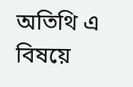অতিথি এ বিষয়ে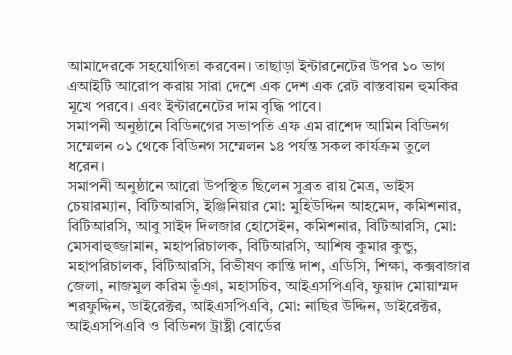আমাদেরকে সহযোগিতা করবেন। তাছাড়া ইন্টারনেটের উপর ১০ ভাগ এআইটি আরোপ করায় সারা দেশে এক দেশ এক রেট বাস্তবায়ন হুমকির মূখে পরবে। এবং ইন্টারনেটের দাম বৃদ্ধি পাবে।
সমাপনী অনুষ্ঠানে বিডিনগের সভাপতি এফ এম রাশেদ আমিন বিডিনগ সম্মেলন ০১ থেকে বিডিনগ সম্মেলন ১৪ পর্যন্ত সকল কার্যক্রম তুলে ধরেন।
সমাপনী অনুষ্ঠানে আরো উপস্থিত ছিলেন সুব্রত রায় মৈত্র, ভাইস চেয়ারম্যান, বিটিআরসি, ইঞ্জিনিয়ার মো: মুহিউদ্দিন আহমেদ, কমিশনার, বিটিআরসি, আবু সাইদ দিলজার হোসেইন, কমিশনার, বিটিআরসি, মো: মেসবাহুজ্জামান, মহাপরিচালক, বিটিআরসি, আশিষ কুমার কুন্ডু, মহাপরিচালক, বিটিআরসি, বিভীষণ কান্তি দাশ, এডিসি, শিক্ষা, কক্সবাজার জেলা, নাজমুল করিম ভূঁঞা, মহাসচিব, আইএসপিএবি, ফুয়াদ মোয়াম্মদ শরফুদ্দিন, ডাইরেক্টর, আইএসপিএবি, মো: নাছির উদ্দিন, ডাইরেক্টর, আইএসপিএবি ও বিডিনগ ট্রাষ্ট্রী বোর্ডের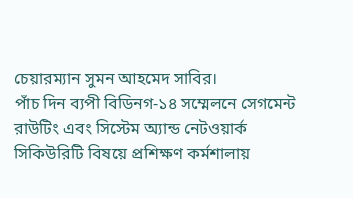চেয়ারম্যান সুমন আহমেদ সাবির।
পাঁচ দিন ব্যপী বিডিনগ-১৪ সম্মেলনে সেগমেন্ট রাউটিং এবং সিস্টেম অ্যান্ড নেটওয়ার্ক সিকিউরিটি বিষয়ে প্রশিক্ষণ কর্মশালায়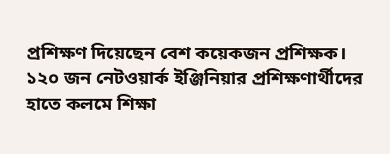প্রশিক্ষণ দিয়েছেন বেশ কয়েকজন প্রশিক্ষক। ১২০ জন নেটওয়ার্ক ইঞ্জিনিয়ার প্রশিক্ষণার্থীদের হাতে কলমে শিক্ষা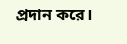প্রদান করে।